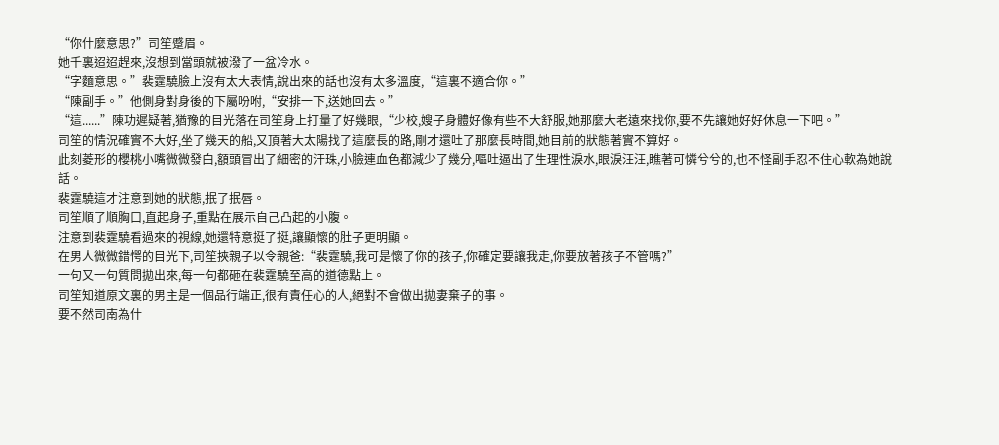“你什麼意思?”司笙蹙眉。
她千裏迢迢趕來,沒想到當頭就被潑了一盆冷水。
“字麵意思。”裴霆驍臉上沒有太大表情,說出來的話也沒有太多溫度,“這裏不適合你。”
“陳副手。”他側身對身後的下屬吩咐,“安排一下,送她回去。”
“這......”陳功遲疑著,猶豫的目光落在司笙身上打量了好幾眼,“少校,嫂子身體好像有些不大舒服,她那麼大老遠來找你,要不先讓她好好休息一下吧。”
司笙的情況確實不大好,坐了幾天的船,又頂著大太陽找了這麼長的路,剛才還吐了那麼長時間,她目前的狀態著實不算好。
此刻菱形的櫻桃小嘴微微發白,額頭冒出了細密的汗珠,小臉連血色都減少了幾分,嘔吐逼出了生理性淚水,眼淚汪汪,瞧著可憐兮兮的,也不怪副手忍不住心軟為她說話。
裴霆驍這才注意到她的狀態,抿了抿唇。
司笙順了順胸口,直起身子,重點在展示自己凸起的小腹。
注意到裴霆驍看過來的視線,她還特意挺了挺,讓顯懷的肚子更明顯。
在男人微微錯愕的目光下,司笙挾親子以令親爸:“裴霆驍,我可是懷了你的孩子,你確定要讓我走,你要放著孩子不管嗎?”
一句又一句質問拋出來,每一句都砸在裴霆驍至高的道德點上。
司笙知道原文裏的男主是一個品行端正,很有責任心的人,絕對不會做出拋妻棄子的事。
要不然司南為什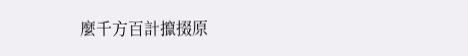麼千方百計攛掇原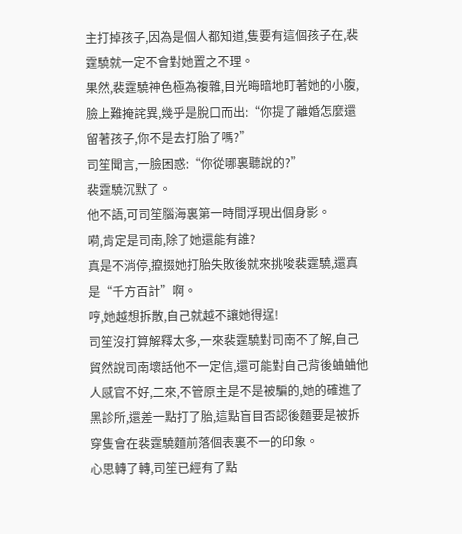主打掉孩子,因為是個人都知道,隻要有這個孩子在,裴霆驍就一定不會對她置之不理。
果然,裴霆驍神色極為複雜,目光晦暗地盯著她的小腹,臉上難掩詫異,幾乎是脫口而出:“你提了離婚怎麼還留著孩子,你不是去打胎了嗎?”
司笙聞言,一臉困惑:“你從哪裏聽說的?”
裴霆驍沉默了。
他不語,可司笙腦海裏第一時間浮現出個身影。
嗬,肯定是司南,除了她還能有誰?
真是不消停,攛掇她打胎失敗後就來挑唆裴霆驍,還真是“千方百計”啊。
哼,她越想拆散,自己就越不讓她得逞!
司笙沒打算解釋太多,一來裴霆驍對司南不了解,自己貿然說司南壞話他不一定信,還可能對自己背後蛐蛐他人感官不好,二來,不管原主是不是被騙的,她的確進了黑診所,還差一點打了胎,這點盲目否認後麵要是被拆穿隻會在裴霆驍麵前落個表裏不一的印象。
心思轉了轉,司笙已經有了點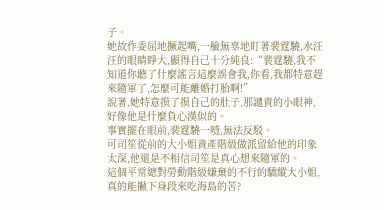子。
她故作委屈地撅起嘴,一臉無辜地盯著裴霆驍,水汪汪的眼睛睜大,顯得自己十分純良:“裴霆驍,我不知道你聽了什麼謠言這麼誤會我,你看,我都特意趕來隨軍了,怎麼可能離婚打胎啊!”
說著,她特意摸了摸自己的肚子,那譴責的小眼神,好像他是什麼負心漢似的。
事實擺在眼前,裴霆驍一噎,無法反駁。
可司笙從前的大小姐資產階級做派留給他的印象太深,他還是不相信司笙是真心想來隨軍的。
這個平常總對勞動階級嫌棄的不行的驕縱大小姐,真的能撇下身段來吃海島的苦?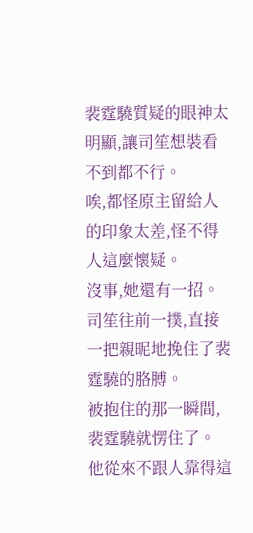裴霆驍質疑的眼神太明顯,讓司笙想裝看不到都不行。
唉,都怪原主留給人的印象太差,怪不得人這麼懷疑。
沒事,她還有一招。
司笙往前一撲,直接一把親昵地挽住了裴霆驍的胳膊。
被抱住的那一瞬間,裴霆驍就愣住了。
他從來不跟人靠得這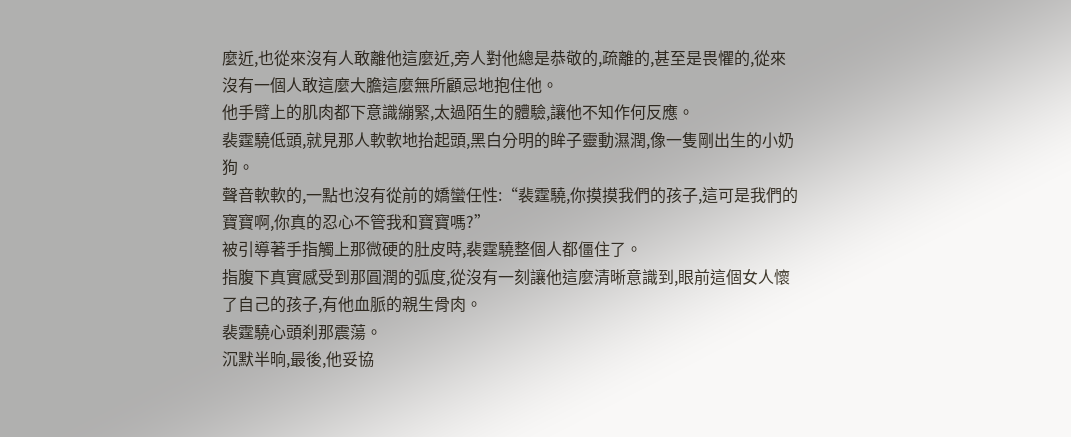麼近,也從來沒有人敢離他這麼近,旁人對他總是恭敬的,疏離的,甚至是畏懼的,從來沒有一個人敢這麼大膽這麼無所顧忌地抱住他。
他手臂上的肌肉都下意識繃緊,太過陌生的體驗,讓他不知作何反應。
裴霆驍低頭,就見那人軟軟地抬起頭,黑白分明的眸子靈動濕潤,像一隻剛出生的小奶狗。
聲音軟軟的,一點也沒有從前的嬌蠻任性:“裴霆驍,你摸摸我們的孩子,這可是我們的寶寶啊,你真的忍心不管我和寶寶嗎?”
被引導著手指觸上那微硬的肚皮時,裴霆驍整個人都僵住了。
指腹下真實感受到那圓潤的弧度,從沒有一刻讓他這麼清晰意識到,眼前這個女人懷了自己的孩子,有他血脈的親生骨肉。
裴霆驍心頭刹那震蕩。
沉默半晌,最後,他妥協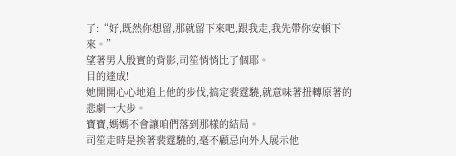了:“好,既然你想留,那就留下來吧,跟我走,我先帶你安頓下來。”
望著男人殷實的背影,司笙悄悄比了個耶。
目的達成!
她開開心心地追上他的步伐,搞定裴霆驍,就意味著扭轉原著的悲劇一大步。
寶寶,媽媽不會讓咱們落到那樣的結局。
司笙走時是挨著裴霆驍的,毫不顧忌向外人展示他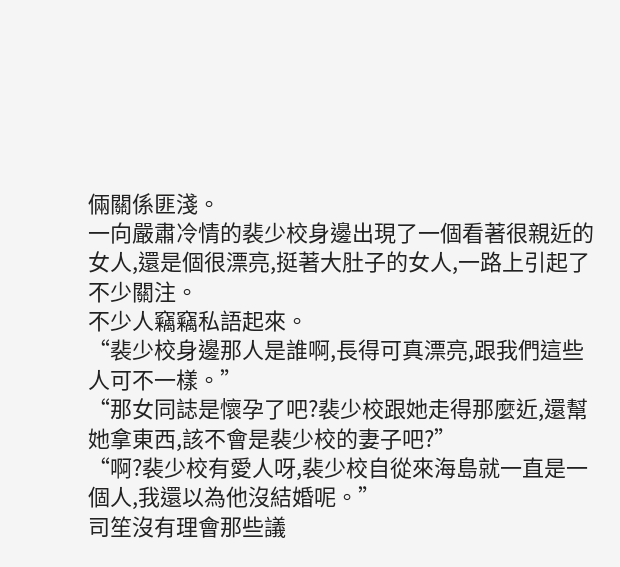倆關係匪淺。
一向嚴肅冷情的裴少校身邊出現了一個看著很親近的女人,還是個很漂亮,挺著大肚子的女人,一路上引起了不少關注。
不少人竊竊私語起來。
“裴少校身邊那人是誰啊,長得可真漂亮,跟我們這些人可不一樣。”
“那女同誌是懷孕了吧?裴少校跟她走得那麼近,還幫她拿東西,該不會是裴少校的妻子吧?”
“啊?裴少校有愛人呀,裴少校自從來海島就一直是一個人,我還以為他沒結婚呢。”
司笙沒有理會那些議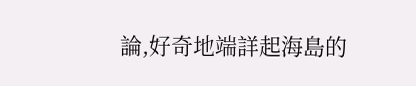論,好奇地端詳起海島的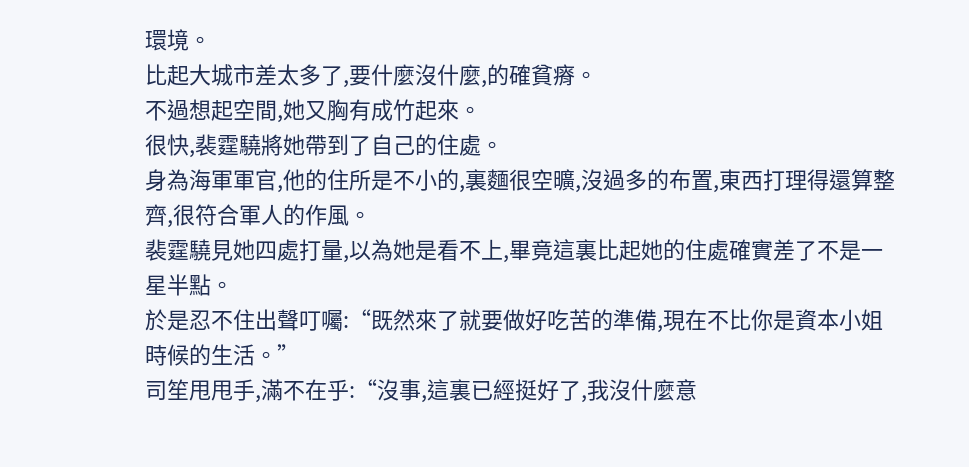環境。
比起大城市差太多了,要什麼沒什麼,的確貧瘠。
不過想起空間,她又胸有成竹起來。
很快,裴霆驍將她帶到了自己的住處。
身為海軍軍官,他的住所是不小的,裏麵很空曠,沒過多的布置,東西打理得還算整齊,很符合軍人的作風。
裴霆驍見她四處打量,以為她是看不上,畢竟這裏比起她的住處確實差了不是一星半點。
於是忍不住出聲叮囑:“既然來了就要做好吃苦的準備,現在不比你是資本小姐時候的生活。”
司笙甩甩手,滿不在乎:“沒事,這裏已經挺好了,我沒什麼意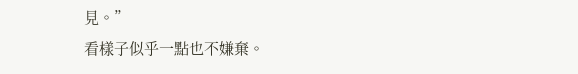見。”
看樣子似乎一點也不嫌棄。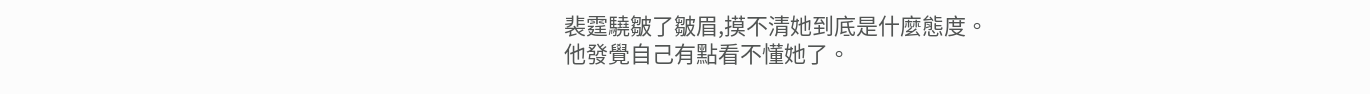裴霆驍皺了皺眉,摸不清她到底是什麼態度。
他發覺自己有點看不懂她了。